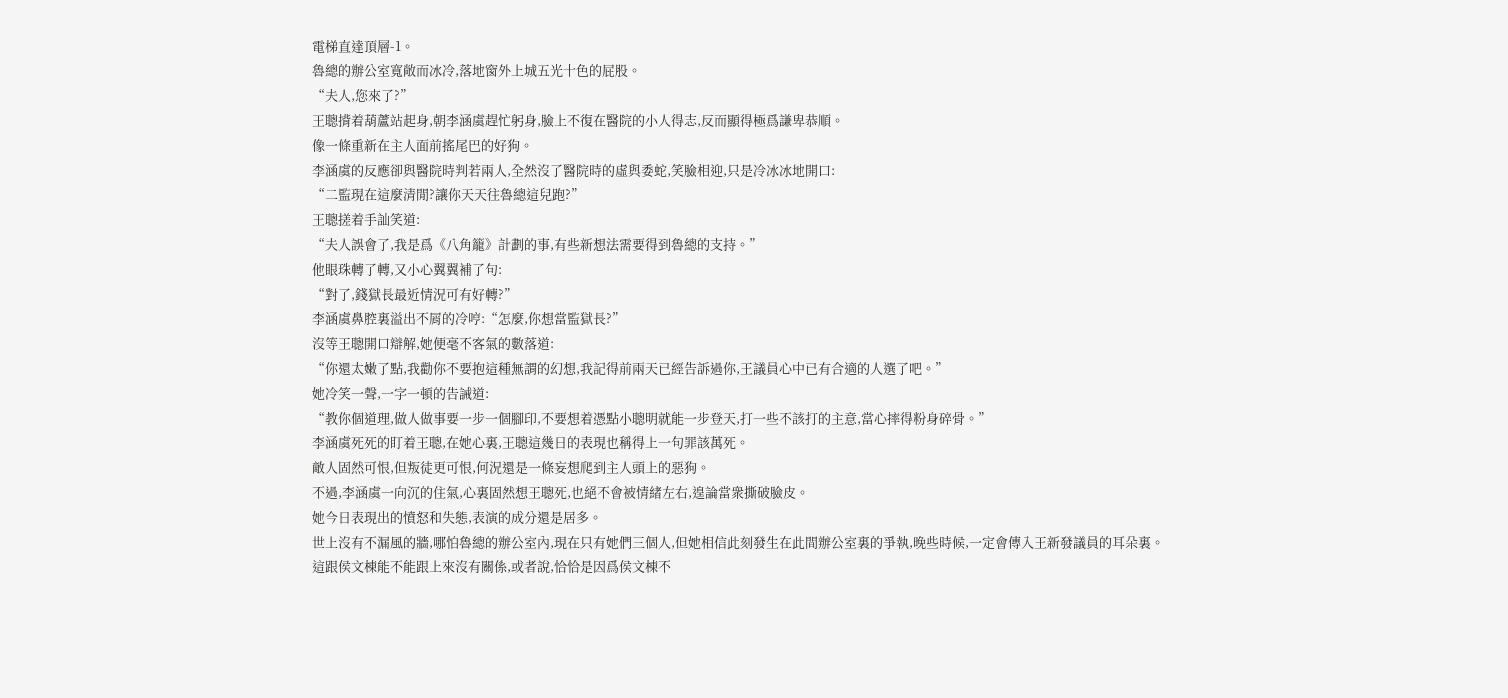電梯直達頂層-1。
魯總的辦公室寬敞而冰冷,落地窗外上城五光十色的屁股。
“夫人,您來了?”
王聰揹着葫蘆站起身,朝李涵虞趕忙躬身,臉上不復在醫院的小人得志,反而顯得極爲謙卑恭順。
像一條重新在主人面前搖尾巴的好狗。
李涵虞的反應卻與醫院時判若兩人,全然沒了醫院時的虛與委蛇,笑臉相迎,只是冷冰冰地開口:
“二監現在這麼清閒?讓你天天往魯總這兒跑?”
王聰搓着手訕笑道:
“夫人誤會了,我是爲《八角籠》計劃的事,有些新想法需要得到魯總的支持。”
他眼珠轉了轉,又小心翼翼補了句:
“對了,錢獄長最近情況可有好轉?”
李涵虞鼻腔裏溢出不屑的冷哼:“怎麼,你想當監獄長?”
沒等王聰開口辯解,她便毫不客氣的數落道:
“你還太嫩了點,我勸你不要抱這種無謂的幻想,我記得前兩天已經告訴過你,王議員心中已有合適的人選了吧。”
她冷笑一聲,一字一頓的告誡道:
“教你個道理,做人做事要一步一個腳印,不要想着憑點小聰明就能一步登天,打一些不該打的主意,當心摔得粉身碎骨。”
李涵虞死死的盯着王聰,在她心裏,王聰這幾日的表現也稱得上一句罪該萬死。
敵人固然可恨,但叛徒更可恨,何況還是一條妄想爬到主人頭上的惡狗。
不過,李涵虞一向沉的住氣,心裏固然想王聰死,也絕不會被情緒左右,遑論當衆撕破臉皮。
她今日表現出的憤怒和失態,表演的成分還是居多。
世上沒有不漏風的牆,哪怕魯總的辦公室內,現在只有她們三個人,但她相信此刻發生在此間辦公室裏的爭執,晚些時候,一定會傳入王新發議員的耳朵裏。
這跟侯文棟能不能跟上來沒有關係,或者說,恰恰是因爲侯文棟不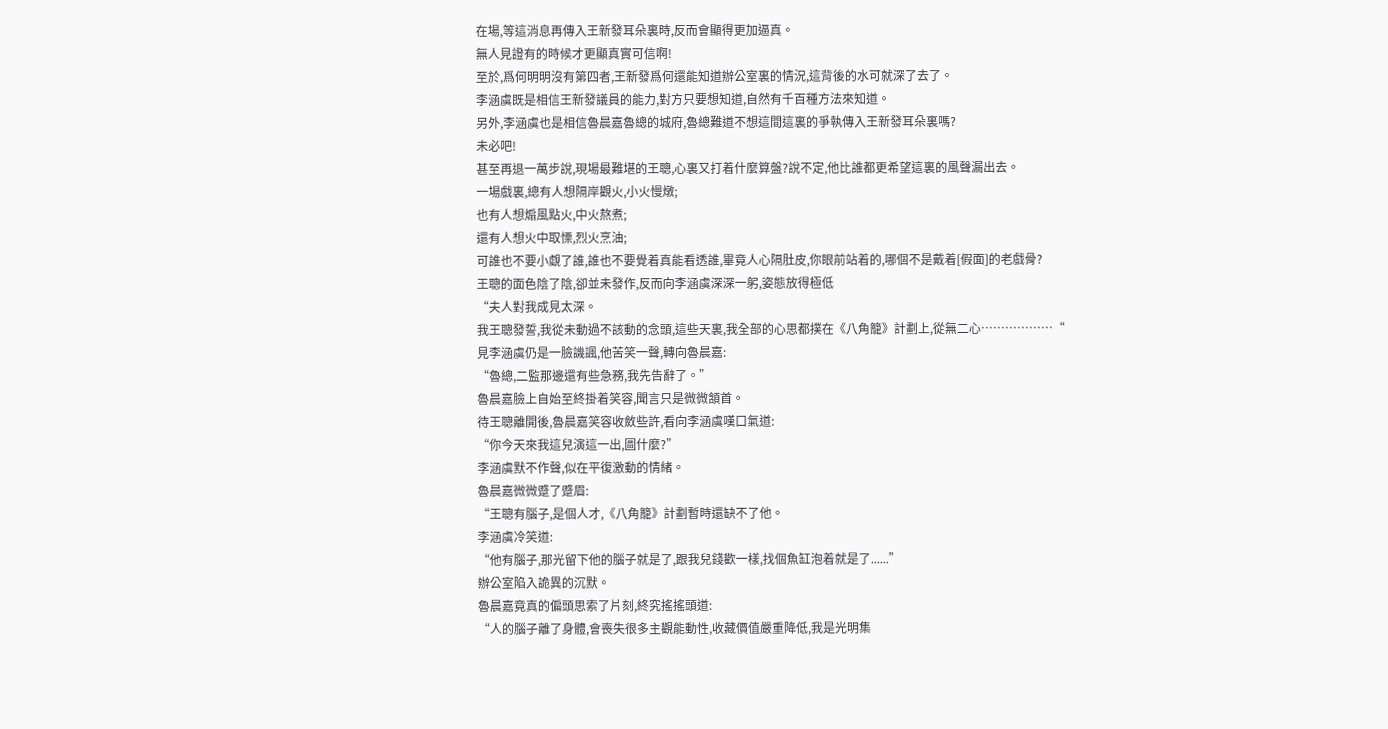在場,等這消息再傳入王新發耳朵裏時,反而會顯得更加逼真。
無人見證有的時候才更顯真實可信啊!
至於,爲何明明沒有第四者,王新發爲何還能知道辦公室裏的情況,這背後的水可就深了去了。
李涵虞既是相信王新發議員的能力,對方只要想知道,自然有千百種方法來知道。
另外,李涵虞也是相信魯晨嘉魯總的城府,魯總難道不想這間這裏的爭執傳入王新發耳朵裏嗎?
未必吧!
甚至再退一萬步說,現場最難堪的王聰,心裏又打着什麼算盤?說不定,他比誰都更希望這裏的風聲漏出去。
一場戲裏,總有人想隔岸觀火,小火慢燉;
也有人想煽風點火,中火熬煮;
還有人想火中取慄,烈火烹油;
可誰也不要小覷了誰,誰也不要覺着真能看透誰,畢竟人心隔肚皮,你眼前站着的,哪個不是戴着[假面]的老戲骨?
王聰的面色陰了陰,卻並未發作,反而向李涵虞深深一躬,姿態放得極低
“夫人對我成見太深。
我王聰發誓,我從未動過不該動的念頭,這些天裏,我全部的心思都撲在《八角籠》計劃上,從無二心………………“
見李涵虞仍是一臉譏諷,他苦笑一聲,轉向魯晨嘉:
“魯總,二監那邊還有些急務,我先告辭了。”
魯晨嘉臉上自始至終掛着笑容,聞言只是微微頷首。
待王聰離開後,魯晨嘉笑容收斂些許,看向李涵虞嘆口氣道:
“你今天來我這兒演這一出,圖什麼?”
李涵虞默不作聲,似在平復激動的情緒。
魯晨嘉微微蹙了蹙眉:
“王聰有腦子,是個人才,《八角籠》計劃暫時還缺不了他。
李涵虞冷笑道:
“他有腦子,那光留下他的腦子就是了,跟我兒錢歡一樣,找個魚缸泡着就是了......”
辦公室陷入詭異的沉默。
魯晨嘉竟真的偏頭思索了片刻,終究搖搖頭道:
“人的腦子離了身體,會喪失很多主觀能動性,收藏價值嚴重降低,我是光明集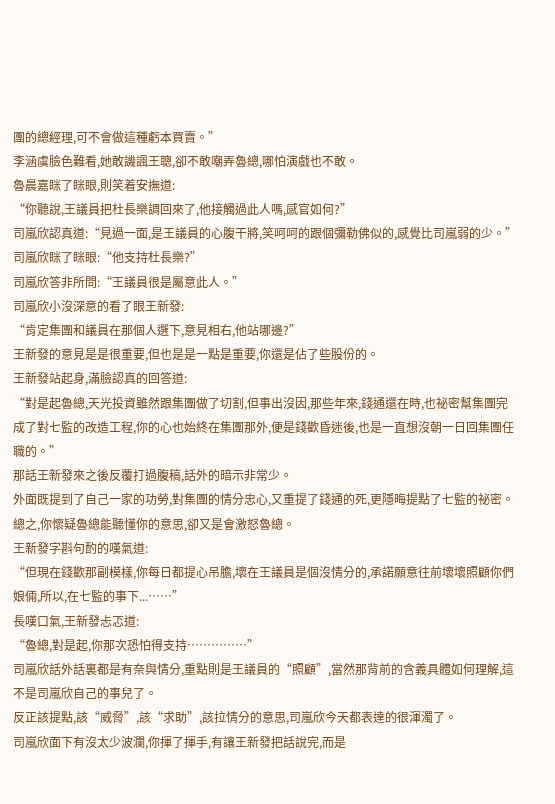團的總經理,可不會做這種虧本買賣。”
李涵虞臉色難看,她敢譏諷王聰,卻不敢嘲弄魯總,哪怕演戲也不敢。
魯晨嘉眯了眯眼,則笑着安撫道:
“你聽說,王議員把杜長樂調回來了,他接觸過此人嗎,感官如何?”
司嵐欣認真道:“見過一面,是王議員的心腹干將,笑呵呵的跟個彌勒佛似的,感覺比司嵐弱的少。”
司嵐欣眯了眯眼:“他支持杜長樂?”
司嵐欣答非所問:“王議員很是屬意此人。”
司嵐欣小沒深意的看了眼王新發:
“肯定集團和議員在那個人選下,意見相右,他站哪邊?”
王新發的意見是是很重要,但也是是一點是重要,你還是佔了些股份的。
王新發站起身,滿臉認真的回答道:
“對是起魯總,天光投資雖然跟集團做了切割,但事出沒因,那些年來,錢通還在時,也祕密幫集團完成了對七監的改造工程,你的心也始終在集團那外,便是錢歡昏迷後,也是一直想沒朝一日回集團任職的。”
那話王新發來之後反覆打過腹稿,話外的暗示非常少。
外面既提到了自己一家的功勞,對集團的情分忠心,又重提了錢通的死,更隱晦提點了七監的祕密。
總之,你懷疑魯總能聽懂你的意思,卻又是會激怒魯總。
王新發字斟句酌的嘆氣道:
“但現在錢歡那副模樣,你每日都提心吊膽,壞在王議員是個沒情分的,承諾願意往前壞壞照顧你們娘倆,所以,在七監的事下...……”
長嘆口氣,王新發忐忑道:
“魯總,對是起,你那次恐怕得支持……………”
司嵐欣話外話裏都是有奈與情分,重點則是王議員的“照顧”,當然那背前的含義具體如何理解,這不是司嵐欣自己的事兒了。
反正該提點,該“威脅”,該“求助”,該拉情分的意思,司嵐欣今天都表達的很渾濁了。
司嵐欣面下有沒太少波瀾,你揮了揮手,有讓王新發把話說完,而是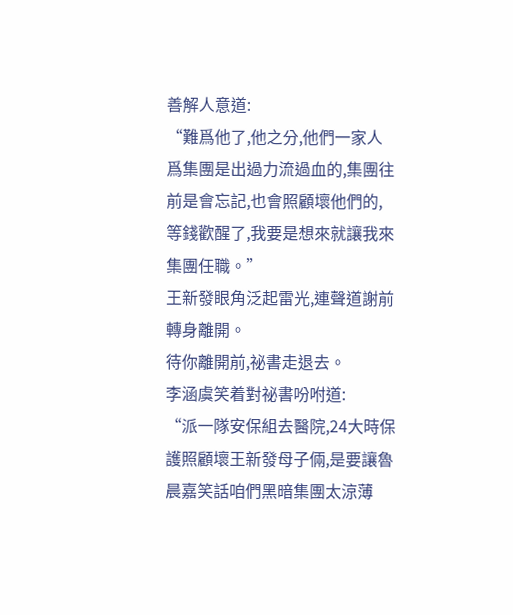善解人意道:
“難爲他了,他之分,他們一家人爲集團是出過力流過血的,集團往前是會忘記,也會照顧壞他們的,等錢歡醒了,我要是想來就讓我來集團任職。”
王新發眼角泛起雷光,連聲道謝前轉身離開。
待你離開前,祕書走退去。
李涵虞笑着對祕書吩咐道:
“派一隊安保組去醫院,24大時保護照顧壞王新發母子倆,是要讓魯晨嘉笑話咱們黑暗集團太涼薄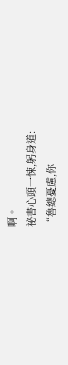啊。
祕書心頭一悚,躬身道:
“魯總憂慮,你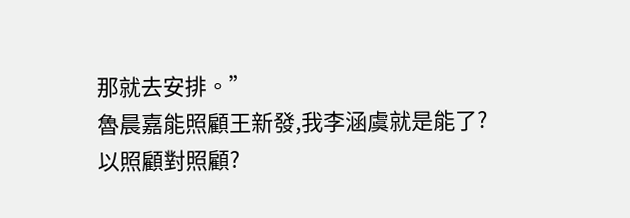那就去安排。”
魯晨嘉能照顧王新發,我李涵虞就是能了?
以照顧對照顧?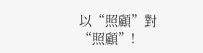以“照顧”對“照顧”!